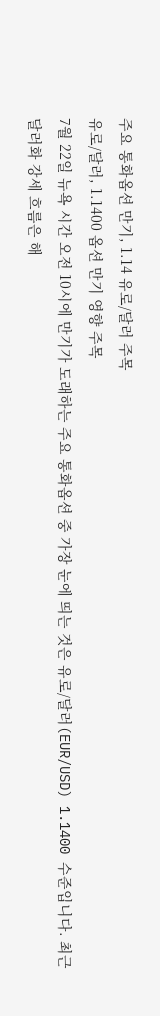주요 통화옵션 만기, 1.14 유로/달러 주목
유로/달러, 1.1400 옵션 만기 영향 주목
7월 22일 뉴욕 시간 오전 10시에 만기가 도래하는 주요 통화옵션 중 가장 눈에 띄는 것은 유로/달러(EUR/USD) 1.1400 수준입니다. 최근 달러화 강세 흐름은 해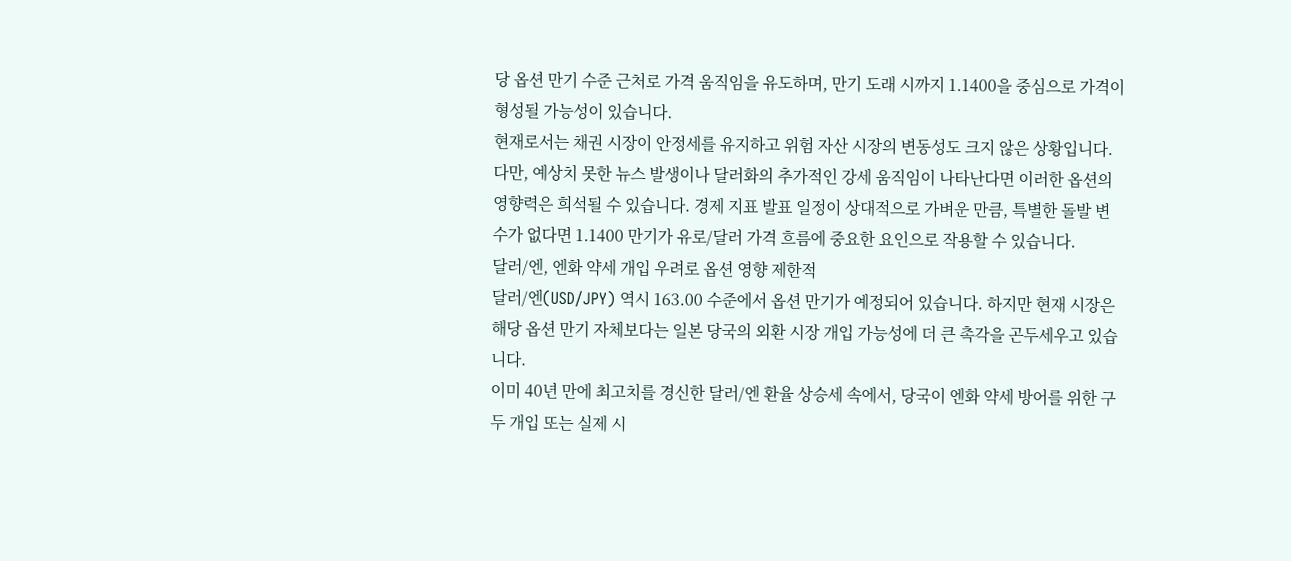당 옵션 만기 수준 근처로 가격 움직임을 유도하며, 만기 도래 시까지 1.1400을 중심으로 가격이 형성될 가능성이 있습니다.
현재로서는 채권 시장이 안정세를 유지하고 위험 자산 시장의 변동성도 크지 않은 상황입니다. 다만, 예상치 못한 뉴스 발생이나 달러화의 추가적인 강세 움직임이 나타난다면 이러한 옵션의 영향력은 희석될 수 있습니다. 경제 지표 발표 일정이 상대적으로 가벼운 만큼, 특별한 돌발 변수가 없다면 1.1400 만기가 유로/달러 가격 흐름에 중요한 요인으로 작용할 수 있습니다.
달러/엔, 엔화 약세 개입 우려로 옵션 영향 제한적
달러/엔(USD/JPY) 역시 163.00 수준에서 옵션 만기가 예정되어 있습니다. 하지만 현재 시장은 해당 옵션 만기 자체보다는 일본 당국의 외환 시장 개입 가능성에 더 큰 촉각을 곤두세우고 있습니다.
이미 40년 만에 최고치를 경신한 달러/엔 환율 상승세 속에서, 당국이 엔화 약세 방어를 위한 구두 개입 또는 실제 시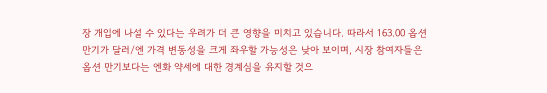장 개입에 나설 수 있다는 우려가 더 큰 영향을 미치고 있습니다. 따라서 163.00 옵션 만기가 달러/엔 가격 변동성을 크게 좌우할 가능성은 낮아 보이며, 시장 참여자들은 옵션 만기보다는 엔화 약세에 대한 경계심을 유지할 것으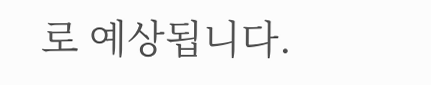로 예상됩니다.